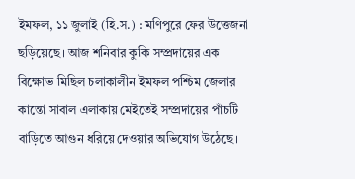ইমফল, ১১ জুলাই (হি.স.) : মণিপুরে ফের উত্তেজনা ছড়িয়েছে। আজ শনিবার কুকি সম্প্রদায়ের এক বিক্ষোভ মিছিল চলাকালীন ইমফল পশ্চিম জেলার কান্তো সাবাল এলাকায় মেইতেই সম্প্রদায়ের পাঁচটি বাড়িতে আগুন ধরিয়ে দেওয়ার অভিযোগ উঠেছে।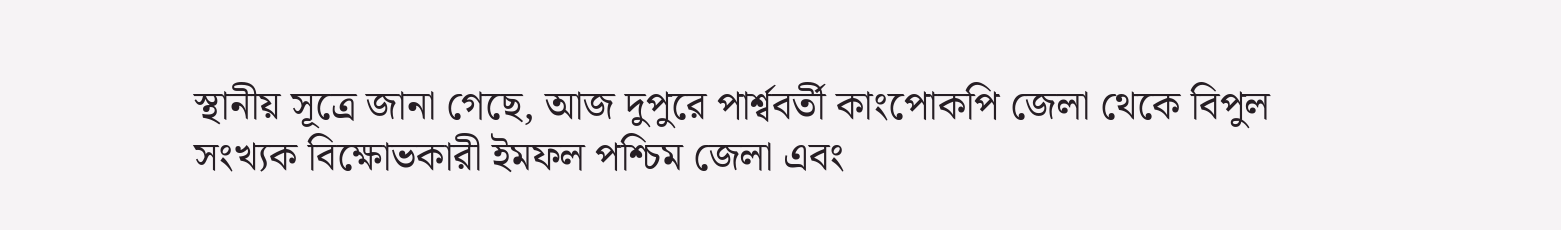স্থানীয় সূত্রে জানা গেছে, আজ দুপুরে পার্শ্ববর্তী কাংপোকপি জেলা থেকে বিপুল সংখ্যক বিক্ষোভকারী ইমফল পশ্চিম জেলা এবং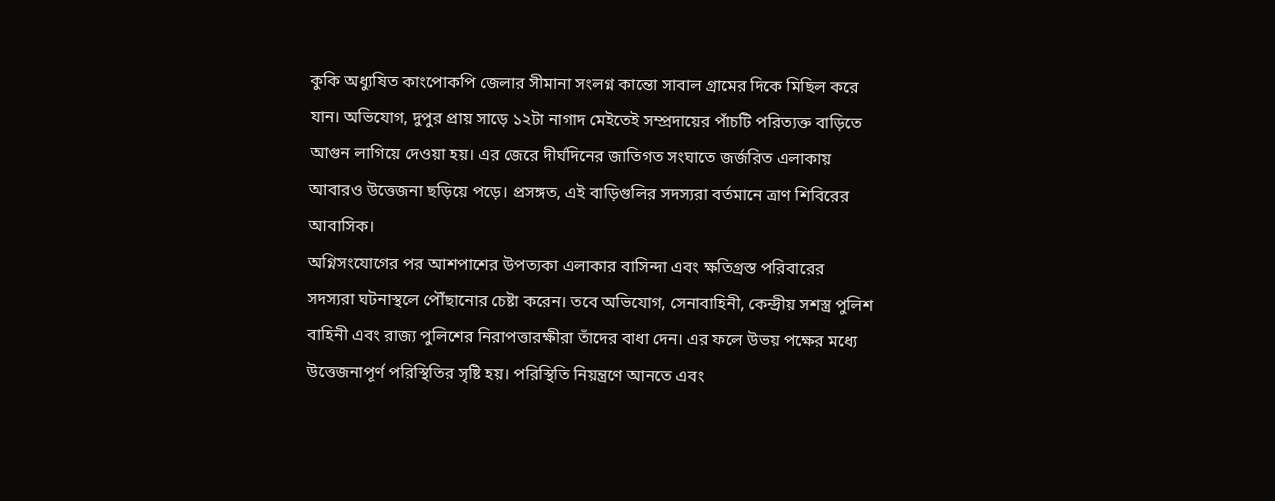কুকি অধ্যুষিত কাংপোকপি জেলার সীমানা সংলগ্ন কান্তো সাবাল গ্রামের দিকে মিছিল করে যান। অভিযোগ, দুপুর প্রায় সাড়ে ১২টা নাগাদ মেইতেই সম্প্রদায়ের পাঁচটি পরিত্যক্ত বাড়িতে আগুন লাগিয়ে দেওয়া হয়। এর জেরে দীর্ঘদিনের জাতিগত সংঘাতে জর্জরিত এলাকায় আবারও উত্তেজনা ছড়িয়ে পড়ে। প্রসঙ্গত, এই বাড়িগুলির সদস্যরা বর্তমানে ত্রাণ শিবিরের আবাসিক।
অগ্নিসংযোগের পর আশপাশের উপত্যকা এলাকার বাসিন্দা এবং ক্ষতিগ্রস্ত পরিবারের সদস্যরা ঘটনাস্থলে পৌঁছানোর চেষ্টা করেন। তবে অভিযোগ, সেনাবাহিনী, কেন্দ্রীয় সশস্ত্র পুলিশ বাহিনী এবং রাজ্য পুলিশের নিরাপত্তারক্ষীরা তাঁদের বাধা দেন। এর ফলে উভয় পক্ষের মধ্যে উত্তেজনাপূর্ণ পরিস্থিতির সৃষ্টি হয়। পরিস্থিতি নিয়ন্ত্রণে আনতে এবং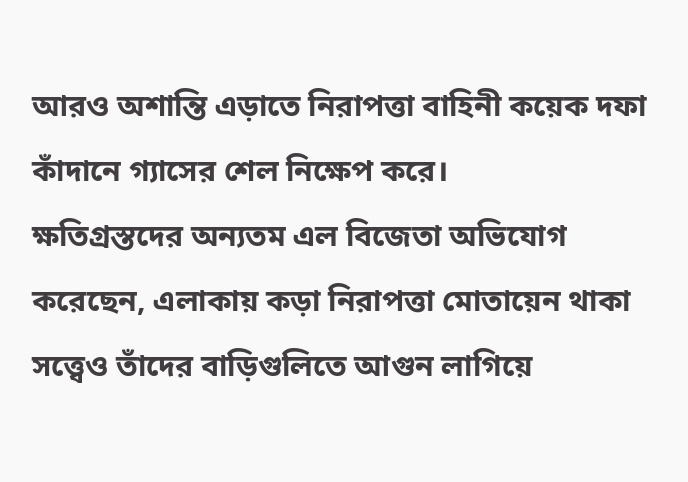আরও অশান্তি এড়াতে নিরাপত্তা বাহিনী কয়েক দফা কাঁদানে গ্যাসের শেল নিক্ষেপ করে।
ক্ষতিগ্রস্তদের অন্যতম এল বিজেতা অভিযোগ করেছেন, এলাকায় কড়া নিরাপত্তা মোতায়েন থাকা সত্ত্বেও তাঁদের বাড়িগুলিতে আগুন লাগিয়ে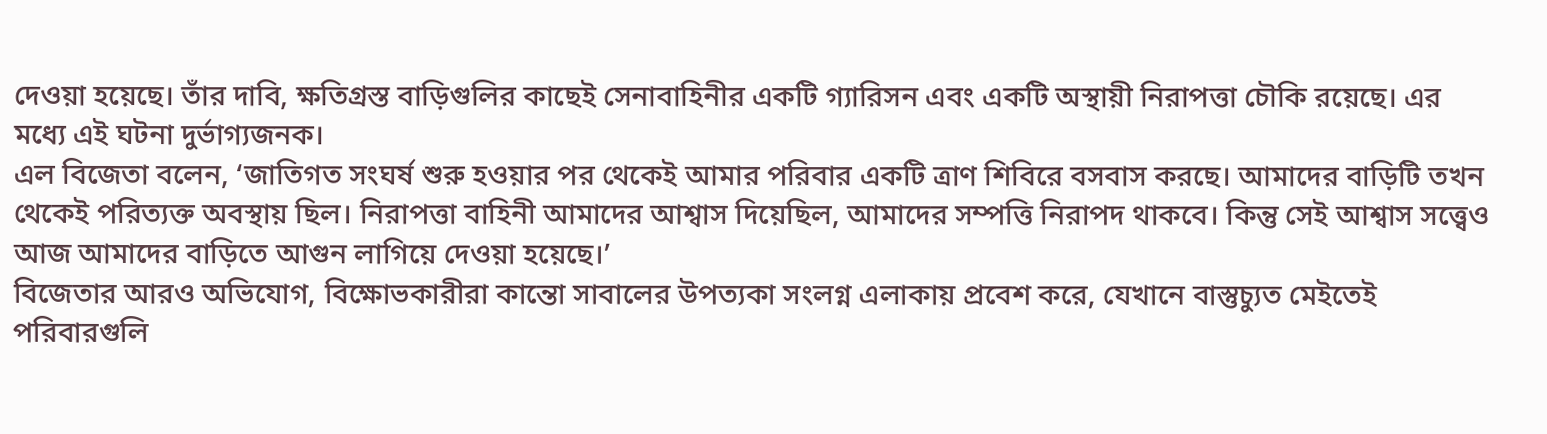দেওয়া হয়েছে। তাঁর দাবি, ক্ষতিগ্রস্ত বাড়িগুলির কাছেই সেনাবাহিনীর একটি গ্যারিসন এবং একটি অস্থায়ী নিরাপত্তা চৌকি রয়েছে। এর মধ্যে এই ঘটনা দুর্ভাগ্যজনক।
এল বিজেতা বলেন, ‘জাতিগত সংঘর্ষ শুরু হওয়ার পর থেকেই আমার পরিবার একটি ত্রাণ শিবিরে বসবাস করছে। আমাদের বাড়িটি তখন থেকেই পরিত্যক্ত অবস্থায় ছিল। নিরাপত্তা বাহিনী আমাদের আশ্বাস দিয়েছিল, আমাদের সম্পত্তি নিরাপদ থাকবে। কিন্তু সেই আশ্বাস সত্ত্বেও আজ আমাদের বাড়িতে আগুন লাগিয়ে দেওয়া হয়েছে।’
বিজেতার আরও অভিযোগ, বিক্ষোভকারীরা কান্তো সাবালের উপত্যকা সংলগ্ন এলাকায় প্রবেশ করে, যেখানে বাস্তুচ্যুত মেইতেই পরিবারগুলি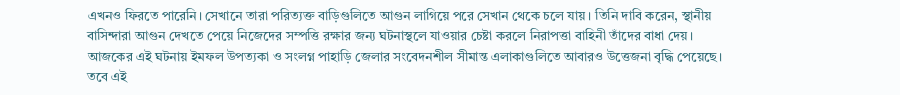এখনও ফিরতে পারেনি। সেখানে তারা পরিত্যক্ত বাড়িগুলিতে আগুন লাগিয়ে পরে সেখান থেকে চলে যায়। তিনি দাবি করেন, স্থানীয় বাসিন্দারা আগুন দেখতে পেয়ে নিজেদের সম্পত্তি রক্ষার জন্য ঘটনাস্থলে যাওয়ার চেষ্টা করলে নিরাপত্তা বাহিনী তাঁদের বাধা দেয়।
আজকের এই ঘটনায় ইমফল উপত্যকা ও সংলগ্ন পাহাড়ি জেলার সংবেদনশীল সীমান্ত এলাকাগুলিতে আবারও উত্তেজনা বৃদ্ধি পেয়েছে। তবে এই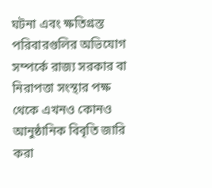ঘটনা এবং ক্ষতিগ্রস্ত পরিবারগুলির অভিযোগ সম্পর্কে রাজ্য সরকার বা নিরাপত্তা সংস্থার পক্ষ থেকে এখনও কোনও আনুষ্ঠানিক বিবৃতি জারি করা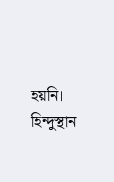হয়নি।
হিন্দুস্থান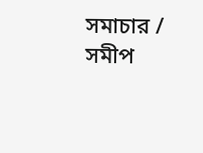সমাচার / সমীপ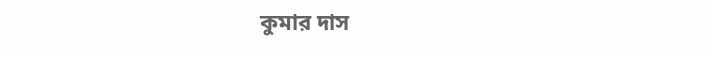কুমার দাস